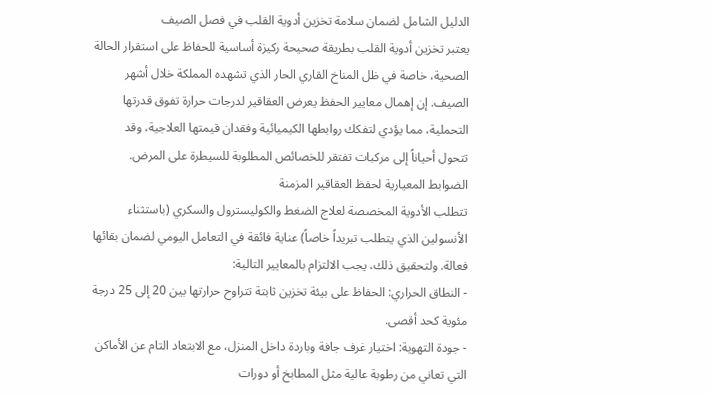الدليل الشامل لضمان سلامة تخزين أدوية القلب في فصل الصيف
يعتبر تخزين أدوية القلب بطريقة صحيحة ركيزة أساسية للحفاظ على استقرار الحالة الصحية، خاصة في ظل المناخ القاري الحار الذي تشهده المملكة خلال أشهر الصيف. إن إهمال معايير الحفظ يعرض العقاقير لدرجات حرارة تفوق قدرتها التحملية، مما يؤدي لتفكك روابطها الكيميائية وفقدان قيمتها العلاجية، وقد تتحول أحياناً إلى مركبات تفتقر للخصائص المطلوبة للسيطرة على المرض.
الضوابط المعيارية لحفظ العقاقير المزمنة
تتطلب الأدوية المخصصة لعلاج الضغط والكوليسترول والسكري (باستثناء الأنسولين الذي يتطلب تبريداً خاصاً) عناية فائقة في التعامل اليومي لضمان بقائها فعالة. ولتحقيق ذلك، يجب الالتزام بالمعايير التالية:
- النطاق الحراري: الحفاظ على بيئة تخزين ثابتة تتراوح حرارتها بين 20 إلى 25 درجة مئوية كحد أقصى.
- جودة التهوية: اختيار غرف جافة وباردة داخل المنزل، مع الابتعاد التام عن الأماكن التي تعاني من رطوبة عالية مثل المطابخ أو دورات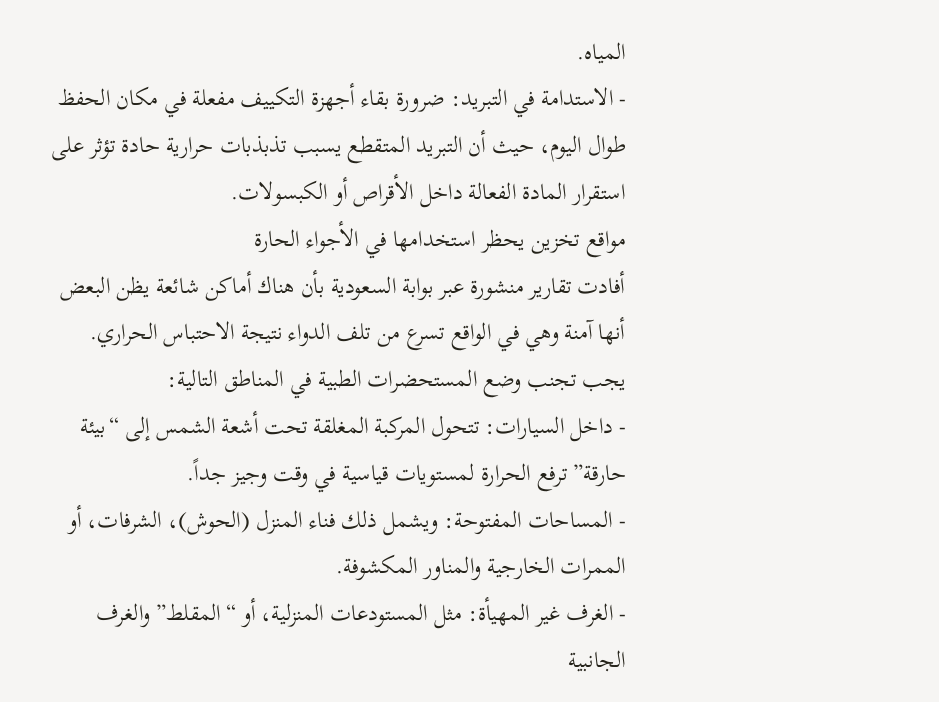المياه.
- الاستدامة في التبريد: ضرورة بقاء أجهزة التكييف مفعلة في مكان الحفظ طوال اليوم، حيث أن التبريد المتقطع يسبب تذبذبات حرارية حادة تؤثر على استقرار المادة الفعالة داخل الأقراص أو الكبسولات.
مواقع تخزين يحظر استخدامها في الأجواء الحارة
أفادت تقارير منشورة عبر بوابة السعودية بأن هناك أماكن شائعة يظن البعض أنها آمنة وهي في الواقع تسرع من تلف الدواء نتيجة الاحتباس الحراري. يجب تجنب وضع المستحضرات الطبية في المناطق التالية:
- داخل السيارات: تتحول المركبة المغلقة تحت أشعة الشمس إلى “بيئة حارقة” ترفع الحرارة لمستويات قياسية في وقت وجيز جداً.
- المساحات المفتوحة: ويشمل ذلك فناء المنزل (الحوش)، الشرفات، أو الممرات الخارجية والمناور المكشوفة.
- الغرف غير المهيأة: مثل المستودعات المنزلية، أو “المقلط” والغرف الجانبية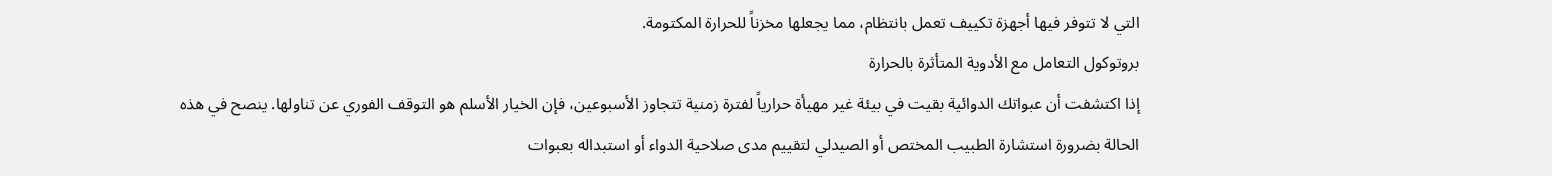التي لا تتوفر فيها أجهزة تكييف تعمل بانتظام، مما يجعلها مخزناً للحرارة المكتومة.
بروتوكول التعامل مع الأدوية المتأثرة بالحرارة
إذا اكتشفت أن عبواتك الدوائية بقيت في بيئة غير مهيأة حرارياً لفترة زمنية تتجاوز الأسبوعين، فإن الخيار الأسلم هو التوقف الفوري عن تناولها. ينصح في هذه الحالة بضرورة استشارة الطبيب المختص أو الصيدلي لتقييم مدى صلاحية الدواء أو استبداله بعبوات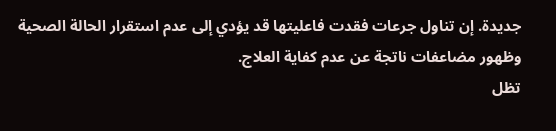جديدة. إن تناول جرعات فقدت فاعليتها قد يؤدي إلى عدم استقرار الحالة الصحية وظهور مضاعفات ناتجة عن عدم كفاية العلاج.
تظل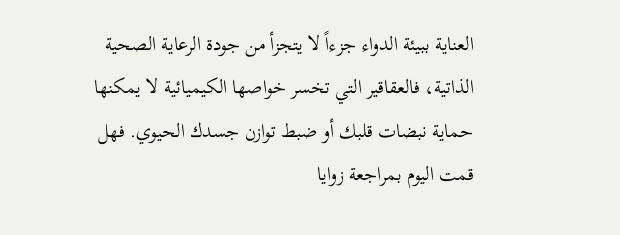العناية ببيئة الدواء جزءاً لا يتجزأ من جودة الرعاية الصحية الذاتية، فالعقاقير التي تخسر خواصها الكيميائية لا يمكنها حماية نبضات قلبك أو ضبط توازن جسدك الحيوي. فهل قمت اليوم بمراجعة زوايا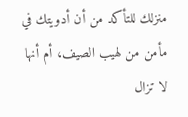منزلك للتأكد من أن أدويتك في مأمن من لهيب الصيف، أم أنها لا تزال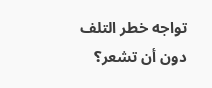تواجه خطر التلف دون أن تشعر؟